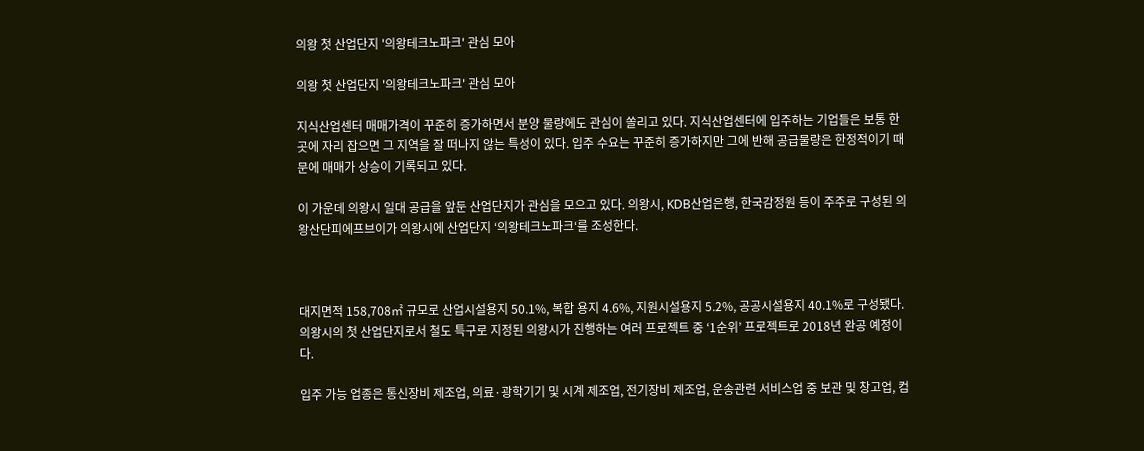의왕 첫 산업단지 '의왕테크노파크' 관심 모아

의왕 첫 산업단지 '의왕테크노파크' 관심 모아

지식산업센터 매매가격이 꾸준히 증가하면서 분양 물량에도 관심이 쏠리고 있다. 지식산업센터에 입주하는 기업들은 보통 한 곳에 자리 잡으면 그 지역을 잘 떠나지 않는 특성이 있다. 입주 수요는 꾸준히 증가하지만 그에 반해 공급물량은 한정적이기 때문에 매매가 상승이 기록되고 있다.

이 가운데 의왕시 일대 공급을 앞둔 산업단지가 관심을 모으고 있다. 의왕시, KDB산업은행, 한국감정원 등이 주주로 구성된 의왕산단피에프브이가 의왕시에 산업단지 ‘의왕테크노파크‘를 조성한다.



대지면적 158,708㎡ 규모로 산업시설용지 50.1%, 복합 용지 4.6%, 지원시설용지 5.2%, 공공시설용지 40.1%로 구성됐다. 의왕시의 첫 산업단지로서 철도 특구로 지정된 의왕시가 진행하는 여러 프로젝트 중 ‘1순위’ 프로젝트로 2018년 완공 예정이다.

입주 가능 업종은 통신장비 제조업, 의료·광학기기 및 시계 제조업, 전기장비 제조업, 운송관련 서비스업 중 보관 및 창고업, 컴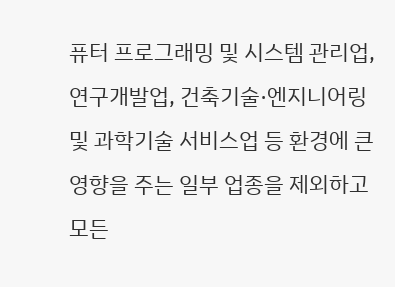퓨터 프로그래밍 및 시스템 관리업, 연구개발업, 건축기술·엔지니어링 및 과학기술 서비스업 등 환경에 큰 영향을 주는 일부 업종을 제외하고 모든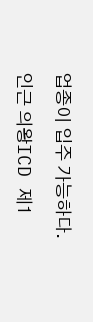업종이 입주 가능하다.

인근 의왕ICD 제1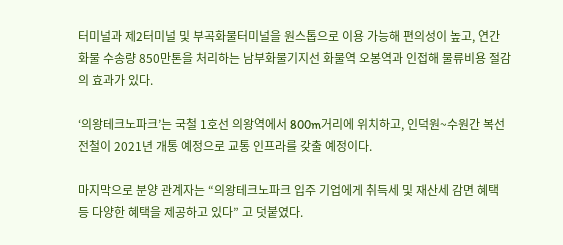터미널과 제2터미널 및 부곡화물터미널을 원스톱으로 이용 가능해 편의성이 높고, 연간 화물 수송량 850만톤을 처리하는 남부화물기지선 화물역 오봉역과 인접해 물류비용 절감의 효과가 있다.

‘의왕테크노파크’는 국철 1호선 의왕역에서 800m거리에 위치하고, 인덕원~수원간 복선전철이 2021년 개통 예정으로 교통 인프라를 갖출 예정이다.

마지막으로 분양 관계자는 “의왕테크노파크 입주 기업에게 취득세 및 재산세 감면 혜택 등 다양한 혜택을 제공하고 있다” 고 덧붙였다.